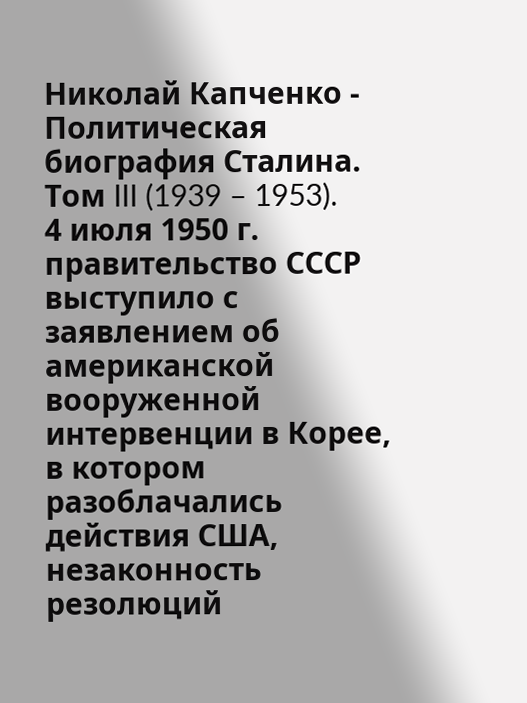Николай Капченко - Политическая биография Сталина. Том III (1939 – 1953).
4 июля 1950 г. правительство СССР выступило с заявлением об американской вооруженной интервенции в Корее, в котором разоблачались действия США, незаконность резолюций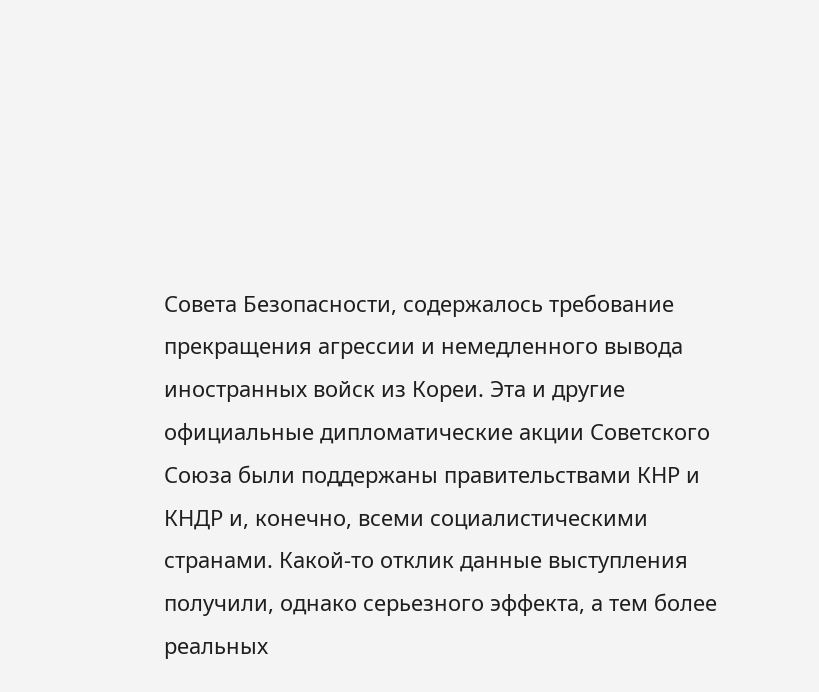Совета Безопасности, содержалось требование прекращения агрессии и немедленного вывода иностранных войск из Кореи. Эта и другие официальные дипломатические акции Советского Союза были поддержаны правительствами КНР и КНДР и, конечно, всеми социалистическими странами. Какой-то отклик данные выступления получили, однако серьезного эффекта, а тем более реальных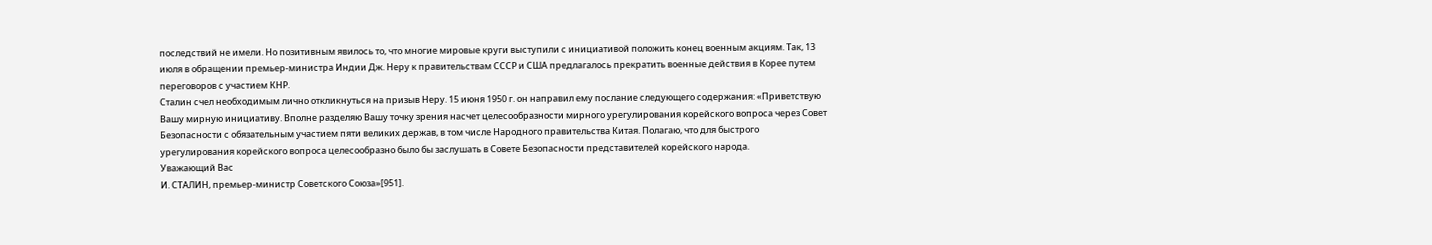последствий не имели. Но позитивным явилось то, что многие мировые круги выступили с инициативой положить конец военным акциям. Так, 13 июля в обращении премьер-министра Индии Дж. Неру к правительствам СССР и США предлагалось прекратить военные действия в Корее путем переговоров с участием КНР.
Сталин счел необходимым лично откликнуться на призыв Неру. 15 июня 1950 г. он направил ему послание следующего содержания: «Приветствую Вашу мирную инициативу. Вполне разделяю Вашу точку зрения насчет целесообразности мирного урегулирования корейского вопроса через Совет Безопасности с обязательным участием пяти великих держав, в том числе Народного правительства Китая. Полагаю, что для быстрого урегулирования корейского вопроса целесообразно было бы заслушать в Совете Безопасности представителей корейского народа.
Уважающий Вас
И. СТАЛИН, премьер-министр Советского Союза»[951].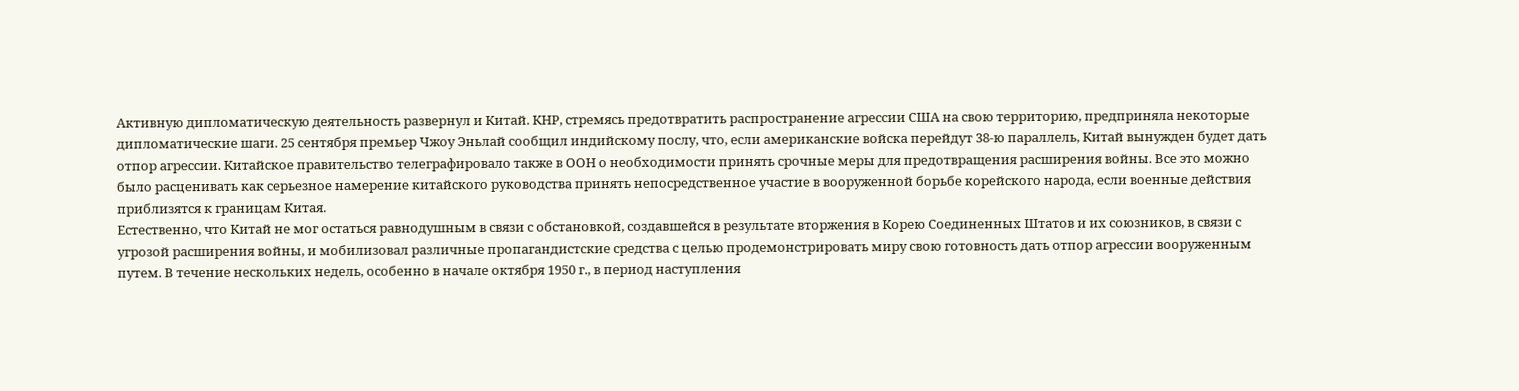Активную дипломатическую деятельность развернул и Китай. КНР, стремясь предотвратить распространение агрессии США на свою территорию, предприняла некоторые дипломатические шаги. 25 сентября премьер Чжоу Эньлай сообщил индийскому послу, что, если американские войска перейдут 38-ю параллель, Китай вынужден будет дать отпор агрессии. Китайское правительство телеграфировало также в ООН о необходимости принять срочные меры для предотвращения расширения войны. Все это можно было расценивать как серьезное намерение китайского руководства принять непосредственное участие в вооруженной борьбе корейского народа, если военные действия приблизятся к границам Китая.
Естественно, что Китай не мог остаться равнодушным в связи с обстановкой, создавшейся в результате вторжения в Корею Соединенных Штатов и их союзников, в связи с угрозой расширения войны, и мобилизовал различные пропагандистские средства с целью продемонстрировать миру свою готовность дать отпор агрессии вооруженным путем. В течение нескольких недель, особенно в начале октября 1950 г., в период наступления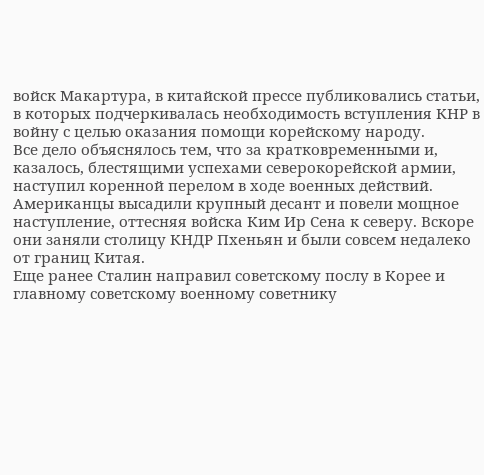войск Макартура, в китайской прессе публиковались статьи, в которых подчеркивалась необходимость вступления КНР в войну с целью оказания помощи корейскому народу.
Все дело объяснялось тем, что за кратковременными и, казалось, блестящими успехами северокорейской армии, наступил коренной перелом в ходе военных действий. Американцы высадили крупный десант и повели мощное наступление, оттесняя войска Ким Ир Сена к северу. Вскоре они заняли столицу КНДР Пхеньян и были совсем недалеко от границ Китая.
Еще ранее Сталин направил советскому послу в Корее и главному советскому военному советнику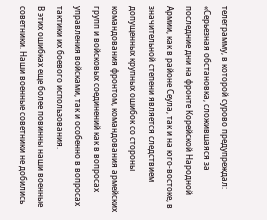телеграмму, в которой сурово предупреждал: «Серьезная обстановка, сложившаяся за последние дни на фронте Корейской Народной Армии, как в районе Сеула, так и на юго-востоке, в значительной степени является следствием допущенных крупных ошибок со стороны командования фронтом, командования армейских групп и войсковых соединений как в вопросах управления войсками, так и особенно в вопросах тактики их боевого использования.
В этих ошибках еще более повинны наши военные советники. Наши военные советники не добились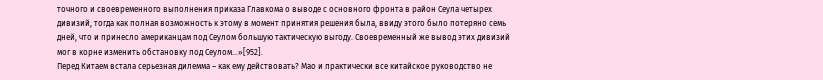точного и своевременного выполнения приказа Главкома о выводе с основного фронта в район Сеула четырех дивизий, тогда как полная возможность к этому в момент принятия решения была, ввиду этого было потеряно семь дней, что и принесло американцам под Сеулом большую тактическую выгоду. Своевременный же вывод этих дивизий мог в корне изменить обстановку под Сеулом…»[952].
Перед Китаем встала серьезная дилемма – как ему действовать? Мао и практически все китайское руководство не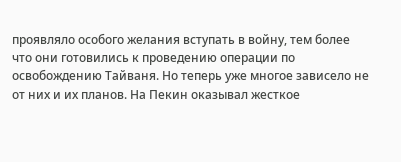проявляло особого желания вступать в войну, тем более что они готовились к проведению операции по освобождению Тайваня. Но теперь уже многое зависело не от них и их планов. На Пекин оказывал жесткое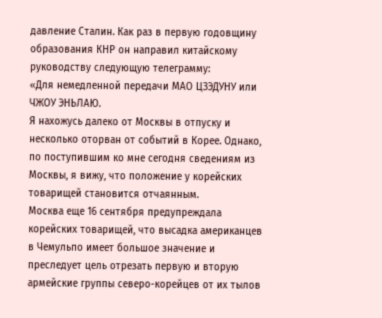давление Сталин. Как раз в первую годовщину образования КНР он направил китайскому руководству следующую телеграмму:
«Для немедленной передачи МАО ЦЗЭДУНУ или ЧЖОУ ЭНЬЛАЮ.
Я нахожусь далеко от Москвы в отпуску и несколько оторван от событий в Корее. Однако, по поступившим ко мне сегодня сведениям из Москвы, я вижу, что положение у корейских товарищей становится отчаянным.
Москва еще 16 сентября предупреждала корейских товарищей, что высадка американцев в Чемульпо имеет большое значение и преследует цель отрезать первую и вторую армейские группы северо-корейцев от их тылов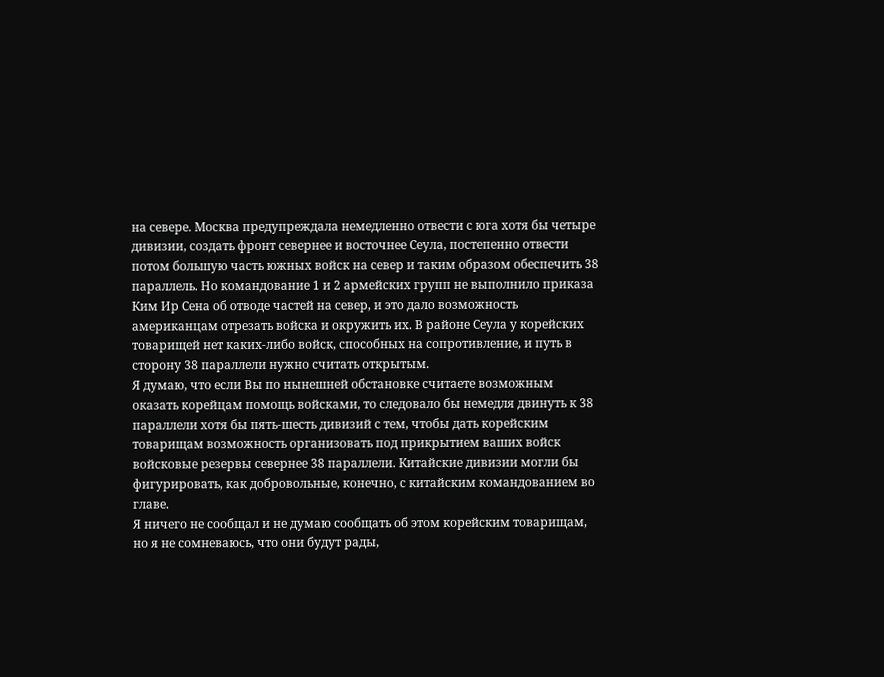на севере. Москва предупреждала немедленно отвести с юга хотя бы четыре дивизии, создать фронт севернее и восточнее Сеула, постепенно отвести потом большую часть южных войск на север и таким образом обеспечить 38 параллель. Но командование 1 и 2 армейских групп не выполнило приказа Ким Ир Сена об отводе частей на север, и это дало возможность американцам отрезать войска и окружить их. В районе Сеула у корейских товарищей нет каких-либо войск, способных на сопротивление, и путь в сторону 38 параллели нужно считать открытым.
Я думаю, что если Вы по нынешней обстановке считаете возможным оказать корейцам помощь войсками, то следовало бы немедля двинуть к 38 параллели хотя бы пять-шесть дивизий с тем, чтобы дать корейским товарищам возможность организовать под прикрытием ваших войск войсковые резервы севернее 38 параллели. Китайские дивизии могли бы фигурировать, как добровольные, конечно, с китайским командованием во главе.
Я ничего не сообщал и не думаю сообщать об этом корейским товарищам, но я не сомневаюсь, что они будут рады,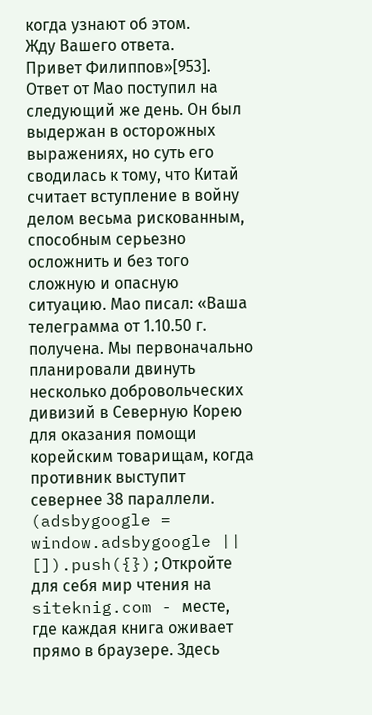когда узнают об этом.
Жду Вашего ответа.
Привет Филиппов»[953].
Ответ от Мао поступил на следующий же день. Он был выдержан в осторожных выражениях, но суть его сводилась к тому, что Китай считает вступление в войну делом весьма рискованным, способным серьезно осложнить и без того сложную и опасную ситуацию. Мао писал: «Ваша телеграмма от 1.10.50 г. получена. Мы первоначально планировали двинуть несколько добровольческих дивизий в Северную Корею для оказания помощи корейским товарищам, когда противник выступит севернее 38 параллели.
(adsbygoogle = window.adsbygoogle || []).push({});Откройте для себя мир чтения на siteknig.com - месте, где каждая книга оживает прямо в браузере. Здесь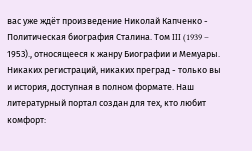вас уже ждёт произведение Николай Капченко - Политическая биография Сталина. Том III (1939 – 1953)., относящееся к жанру Биографии и Мемуары. Никаких регистраций, никаких преград - только вы и история, доступная в полном формате. Наш литературный портал создан для тех, кто любит комфорт: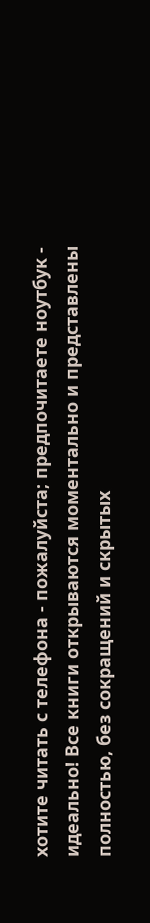хотите читать с телефона - пожалуйста; предпочитаете ноутбук - идеально! Все книги открываются моментально и представлены полностью, без сокращений и скрытых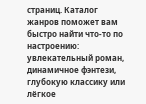страниц. Каталог жанров поможет вам быстро найти что-то по настроению: увлекательный роман, динамичное фэнтези, глубокую классику или лёгкое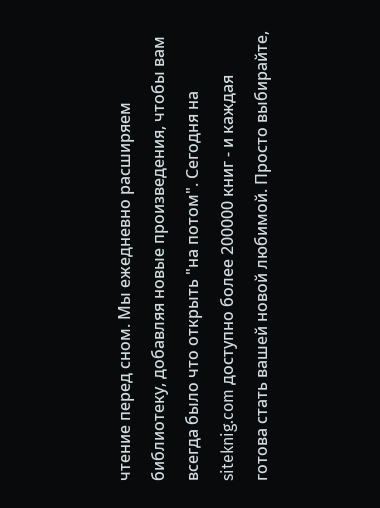чтение перед сном. Мы ежедневно расширяем библиотеку, добавляя новые произведения, чтобы вам всегда было что открыть "на потом". Сегодня на siteknig.com доступно более 200000 книг - и каждая готова стать вашей новой любимой. Просто выбирайте,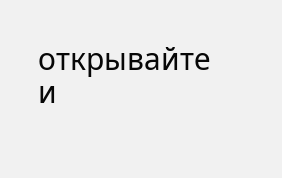открывайте и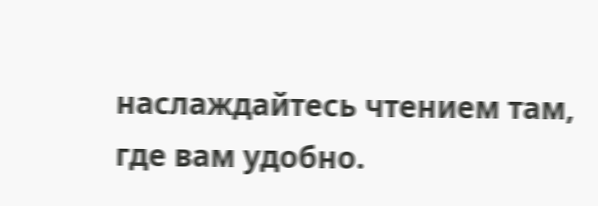наслаждайтесь чтением там, где вам удобно.